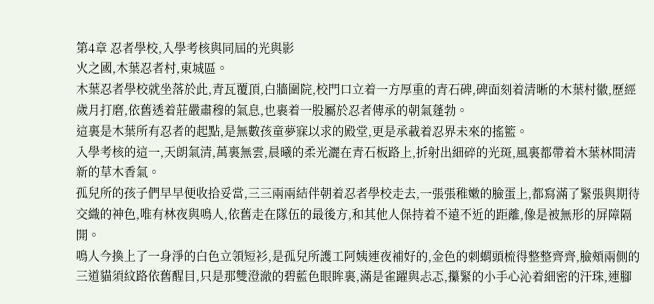第4章 忍者學校,入學考核與同屆的光與影
火之國,木葉忍者村,東城區。
木葉忍者學校就坐落於此,青瓦覆頂,白牆圍院,校門口立着一方厚重的青石碑,碑面刻着清晰的木葉村徽,歷經歲月打磨,依舊透着莊嚴肅穆的氣息,也裹着一股屬於忍者傳承的朝氣蓬勃。
這裏是木葉所有忍者的起點,是無數孩童夢寐以求的殿堂,更是承載着忍界未來的搖籃。
入學考核的這一,天朗氣清,萬裏無雲,晨曦的柔光灑在青石板路上,折射出細碎的光斑,風裏都帶着木葉林間清新的草木香氣。
孤兒所的孩子們早早便收拾妥當,三三兩兩結伴朝着忍者學校走去,一張張稚嫩的臉蛋上,都寫滿了緊張與期待交織的神色,唯有林夜與鳴人,依舊走在隊伍的最後方,和其他人保持着不遠不近的距離,像是被無形的屏障隔開。
鳴人今換上了一身淨的白色立領短衫,是孤兒所護工阿姨連夜補好的,金色的刺蝟頭梳得整整齊齊,臉頰兩側的三道貓須紋路依舊醒目,只是那雙澄澈的碧藍色眼眸裏,滿是雀躍與忐忑,攥緊的小手心沁着細密的汗珠,連腳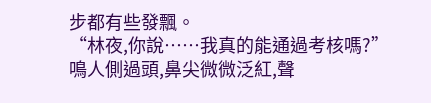步都有些發飄。
“林夜,你說……我真的能通過考核嗎?”鳴人側過頭,鼻尖微微泛紅,聲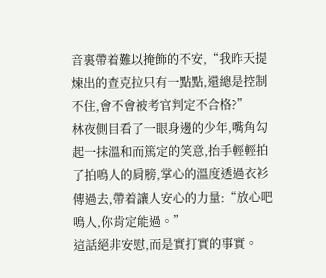音裏帶着難以掩飾的不安,“我昨天提煉出的查克拉只有一點點,還總是控制不住,會不會被考官判定不合格?”
林夜側目看了一眼身邊的少年,嘴角勾起一抹溫和而篤定的笑意,抬手輕輕拍了拍鳴人的肩膀,掌心的溫度透過衣衫傳過去,帶着讓人安心的力量:“放心吧鳴人,你肯定能過。”
這話絕非安慰,而是實打實的事實。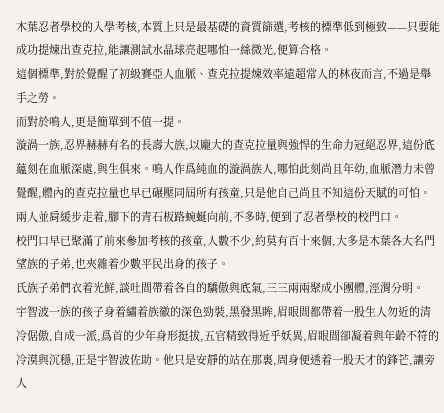木葉忍者學校的入學考核,本質上只是最基礎的資質篩選,考核的標準低到極致——只要能成功提煉出查克拉,能讓測試水晶球亮起哪怕一絲微光,便算合格。
這個標準,對於覺醒了初級賽亞人血脈、查克拉提煉效率遠超常人的林夜而言,不過是舉手之勞。
而對於鳴人,更是簡單到不值一提。
漩渦一族,忍界赫赫有名的長壽大族,以龐大的查克拉量與強悍的生命力冠絕忍界,這份底蘊刻在血脈深處,與生俱來。鳴人作爲純血的漩渦族人,哪怕此刻尚且年幼,血脈潛力未曾覺醒,體內的查克拉量也早已碾壓同屆所有孩童,只是他自己尚且不知這份天賦的可怕。
兩人並肩緩步走着,腳下的青石板路蜿蜒向前,不多時,便到了忍者學校的校門口。
校門口早已聚滿了前來參加考核的孩童,人數不少,約莫有百十來個,大多是木葉各大名門望族的子弟,也夾雜着少數平民出身的孩子。
氏族子弟們衣着光鮮,談吐間帶着各自的驕傲與底氣,三三兩兩聚成小團體,涇渭分明。
宇智波一族的孩子身着繡着族徽的深色勁裝,黑發黑眸,眉眼間都帶着一股生人勿近的清冷倨傲,自成一派,爲首的少年身形挺拔,五官精致得近乎妖異,眉眼間卻凝着與年齡不符的冷漠與沉穩,正是宇智波佐助。他只是安靜的站在那裏,周身便透着一股天才的鋒芒,讓旁人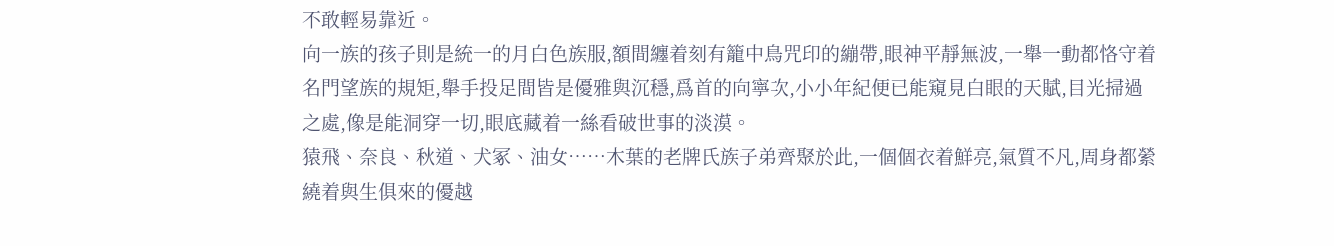不敢輕易靠近。
向一族的孩子則是統一的月白色族服,額間纏着刻有籠中鳥咒印的繃帶,眼神平靜無波,一舉一動都恪守着名門望族的規矩,舉手投足間皆是優雅與沉穩,爲首的向寧次,小小年紀便已能窺見白眼的天賦,目光掃過之處,像是能洞穿一切,眼底藏着一絲看破世事的淡漠。
猿飛、奈良、秋道、犬冢、油女……木葉的老牌氏族子弟齊聚於此,一個個衣着鮮亮,氣質不凡,周身都縈繞着與生俱來的優越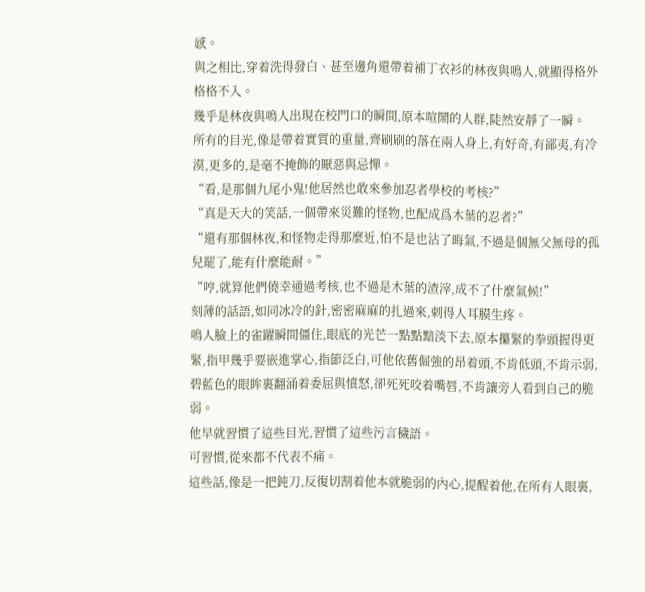感。
與之相比,穿着洗得發白、甚至邊角還帶着補丁衣衫的林夜與鳴人,就顯得格外格格不入。
幾乎是林夜與鳴人出現在校門口的瞬間,原本喧鬧的人群,陡然安靜了一瞬。
所有的目光,像是帶着實質的重量,齊刷刷的落在兩人身上,有好奇,有鄙夷,有冷漠,更多的,是毫不掩飾的厭惡與忌憚。
“看,是那個九尾小鬼!他居然也敢來參加忍者學校的考核?”
“真是天大的笑話,一個帶來災難的怪物,也配成爲木葉的忍者?”
“還有那個林夜,和怪物走得那麼近,怕不是也沾了晦氣,不過是個無父無母的孤兒罷了,能有什麼能耐。”
“哼,就算他們僥幸通過考核,也不過是木葉的渣滓,成不了什麼氣候!”
刻薄的話語,如同冰冷的針,密密麻麻的扎過來,刺得人耳膜生疼。
鳴人臉上的雀躍瞬間僵住,眼底的光芒一點點黯淡下去,原本攥緊的拳頭握得更緊,指甲幾乎要嵌進掌心,指節泛白,可他依舊倔強的昂着頭,不肯低頭,不肯示弱,碧藍色的眼眸裏翻涌着委屈與憤怒,卻死死咬着嘴唇,不肯讓旁人看到自己的脆弱。
他早就習慣了這些目光,習慣了這些污言穢語。
可習慣,從來都不代表不痛。
這些話,像是一把鈍刀,反復切割着他本就脆弱的內心,提醒着他,在所有人眼裏,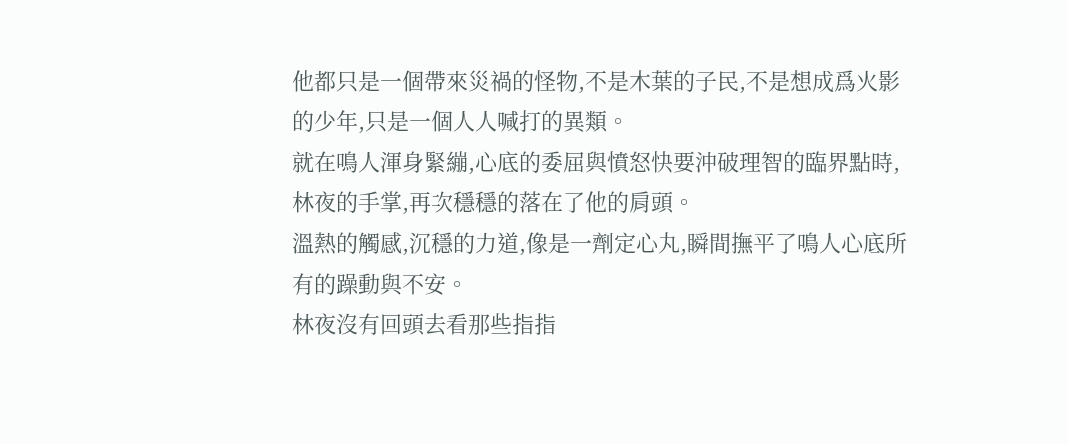他都只是一個帶來災禍的怪物,不是木葉的子民,不是想成爲火影的少年,只是一個人人喊打的異類。
就在鳴人渾身緊繃,心底的委屈與憤怒快要沖破理智的臨界點時,林夜的手掌,再次穩穩的落在了他的肩頭。
溫熱的觸感,沉穩的力道,像是一劑定心丸,瞬間撫平了鳴人心底所有的躁動與不安。
林夜沒有回頭去看那些指指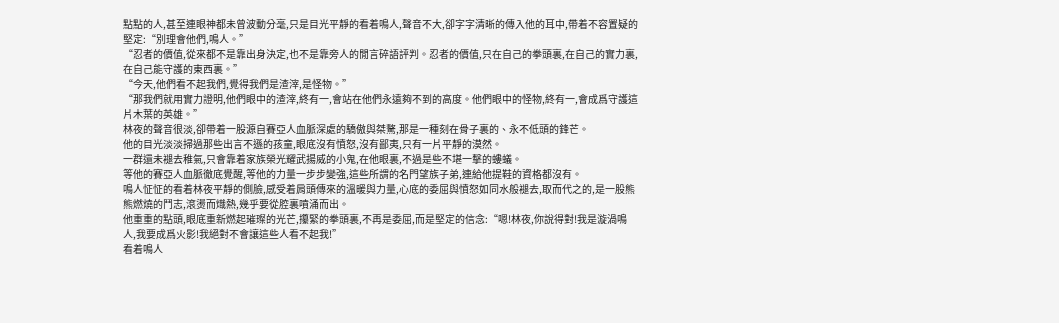點點的人,甚至連眼神都未曾波動分毫,只是目光平靜的看着鳴人,聲音不大,卻字字清晰的傳入他的耳中,帶着不容置疑的堅定:“別理會他們,鳴人。”
“忍者的價值,從來都不是靠出身決定,也不是靠旁人的閒言碎語評判。忍者的價值,只在自己的拳頭裏,在自己的實力裏,在自己能守護的東西裏。”
“今天,他們看不起我們,覺得我們是渣滓,是怪物。”
“那我們就用實力證明,他們眼中的渣滓,終有一,會站在他們永遠夠不到的高度。他們眼中的怪物,終有一,會成爲守護這片木葉的英雄。”
林夜的聲音很淡,卻帶着一股源自賽亞人血脈深處的驕傲與桀驁,那是一種刻在骨子裏的、永不低頭的鋒芒。
他的目光淡淡掃過那些出言不遜的孩童,眼底沒有憤怒,沒有鄙夷,只有一片平靜的漠然。
一群還未褪去稚氣,只會靠着家族榮光耀武揚威的小鬼,在他眼裏,不過是些不堪一擊的螻蟻。
等他的賽亞人血脈徹底覺醒,等他的力量一步步變強,這些所謂的名門望族子弟,連給他提鞋的資格都沒有。
鳴人怔怔的看着林夜平靜的側臉,感受着肩頭傳來的溫暖與力量,心底的委屈與憤怒如同水般褪去,取而代之的,是一股熊熊燃燒的鬥志,滾燙而熾熱,幾乎要從腔裏噴涌而出。
他重重的點頭,眼底重新燃起璀璨的光芒,攥緊的拳頭裏,不再是委屈,而是堅定的信念:“嗯!林夜,你說得對!我是漩渦鳴人,我要成爲火影!我絕對不會讓這些人看不起我!”
看着鳴人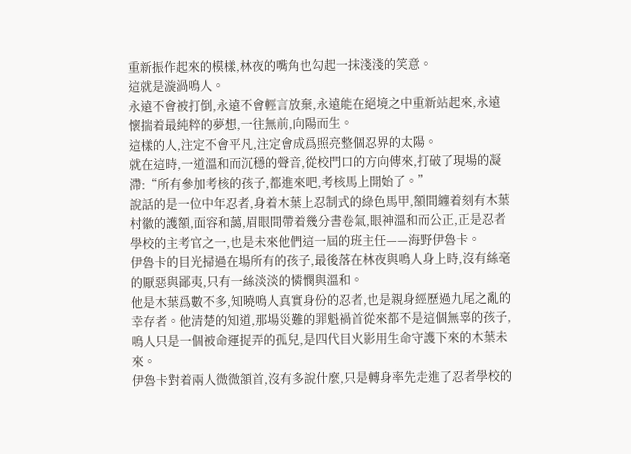重新振作起來的模樣,林夜的嘴角也勾起一抹淺淺的笑意。
這就是漩渦鳴人。
永遠不會被打倒,永遠不會輕言放棄,永遠能在絕境之中重新站起來,永遠懷揣着最純粹的夢想,一往無前,向陽而生。
這樣的人,注定不會平凡,注定會成爲照亮整個忍界的太陽。
就在這時,一道溫和而沉穩的聲音,從校門口的方向傳來,打破了現場的凝滯:“所有參加考核的孩子,都進來吧,考核馬上開始了。”
說話的是一位中年忍者,身着木葉上忍制式的綠色馬甲,額間纏着刻有木葉村徽的護額,面容和藹,眉眼間帶着幾分書卷氣,眼神溫和而公正,正是忍者學校的主考官之一,也是未來他們這一屆的班主任——海野伊魯卡。
伊魯卡的目光掃過在場所有的孩子,最後落在林夜與鳴人身上時,沒有絲毫的厭惡與鄙夷,只有一絲淡淡的憐憫與溫和。
他是木葉爲數不多,知曉鳴人真實身份的忍者,也是親身經歷過九尾之亂的幸存者。他清楚的知道,那場災難的罪魁禍首從來都不是這個無辜的孩子,鳴人只是一個被命運捉弄的孤兒,是四代目火影用生命守護下來的木葉未來。
伊魯卡對着兩人微微頷首,沒有多說什麼,只是轉身率先走進了忍者學校的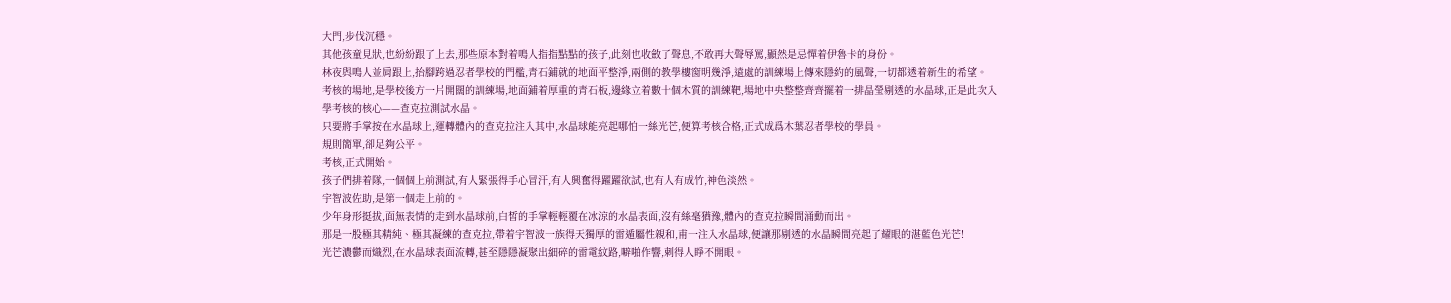大門,步伐沉穩。
其他孩童見狀,也紛紛跟了上去,那些原本對着鳴人指指點點的孩子,此刻也收斂了聲息,不敢再大聲辱罵,顯然是忌憚着伊魯卡的身份。
林夜與鳴人並肩跟上,抬腳跨過忍者學校的門檻,青石鋪就的地面平整淨,兩側的教學樓窗明幾淨,遠處的訓練場上傳來隱約的風聲,一切都透着新生的希望。
考核的場地,是學校後方一片開闊的訓練場,地面鋪着厚重的青石板,邊緣立着數十個木質的訓練靶,場地中央整整齊齊擺着一排晶瑩剔透的水晶球,正是此次入學考核的核心——查克拉測試水晶。
只要將手掌按在水晶球上,運轉體內的查克拉注入其中,水晶球能亮起哪怕一絲光芒,便算考核合格,正式成爲木葉忍者學校的學員。
規則簡單,卻足夠公平。
考核,正式開始。
孩子們排着隊,一個個上前測試,有人緊張得手心冒汗,有人興奮得躍躍欲試,也有人有成竹,神色淡然。
宇智波佐助,是第一個走上前的。
少年身形挺拔,面無表情的走到水晶球前,白皙的手掌輕輕覆在冰涼的水晶表面,沒有絲毫猶豫,體內的查克拉瞬間涌動而出。
那是一股極其精純、極其凝練的查克拉,帶着宇智波一族得天獨厚的雷遁屬性親和,甫一注入水晶球,便讓那剔透的水晶瞬間亮起了耀眼的湛藍色光芒!
光芒濃鬱而熾烈,在水晶球表面流轉,甚至隱隱凝聚出細碎的雷電紋路,噼啪作響,刺得人睜不開眼。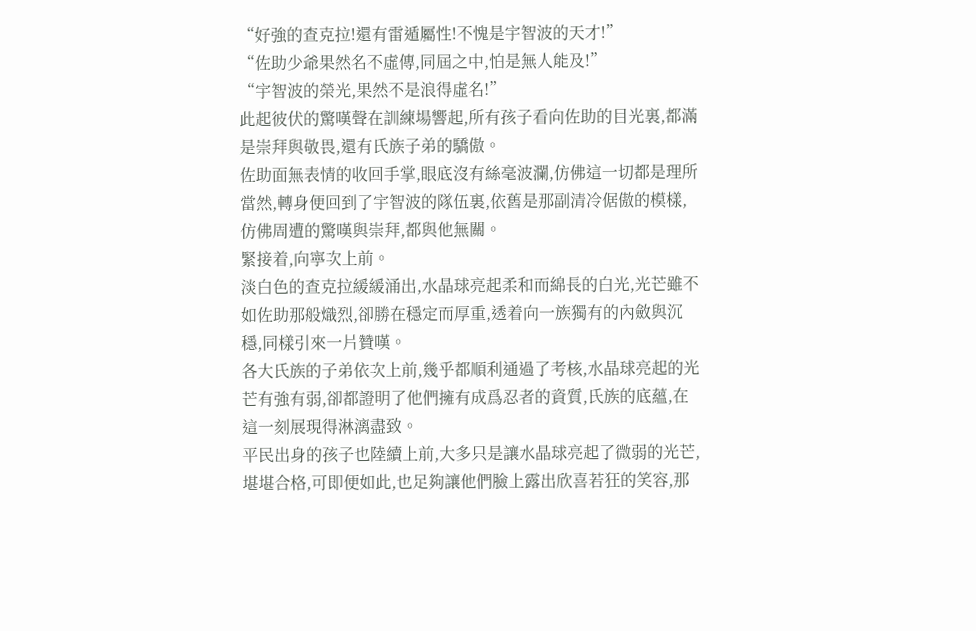“好強的查克拉!還有雷遁屬性!不愧是宇智波的天才!”
“佐助少爺果然名不虛傳,同屆之中,怕是無人能及!”
“宇智波的榮光,果然不是浪得虛名!”
此起彼伏的驚嘆聲在訓練場響起,所有孩子看向佐助的目光裏,都滿是崇拜與敬畏,還有氏族子弟的驕傲。
佐助面無表情的收回手掌,眼底沒有絲毫波瀾,仿佛這一切都是理所當然,轉身便回到了宇智波的隊伍裏,依舊是那副清冷倨傲的模樣,仿佛周遭的驚嘆與崇拜,都與他無關。
緊接着,向寧次上前。
淡白色的查克拉緩緩涌出,水晶球亮起柔和而綿長的白光,光芒雖不如佐助那般熾烈,卻勝在穩定而厚重,透着向一族獨有的內斂與沉穩,同樣引來一片贊嘆。
各大氏族的子弟依次上前,幾乎都順利通過了考核,水晶球亮起的光芒有強有弱,卻都證明了他們擁有成爲忍者的資質,氏族的底蘊,在這一刻展現得淋漓盡致。
平民出身的孩子也陸續上前,大多只是讓水晶球亮起了微弱的光芒,堪堪合格,可即便如此,也足夠讓他們臉上露出欣喜若狂的笑容,那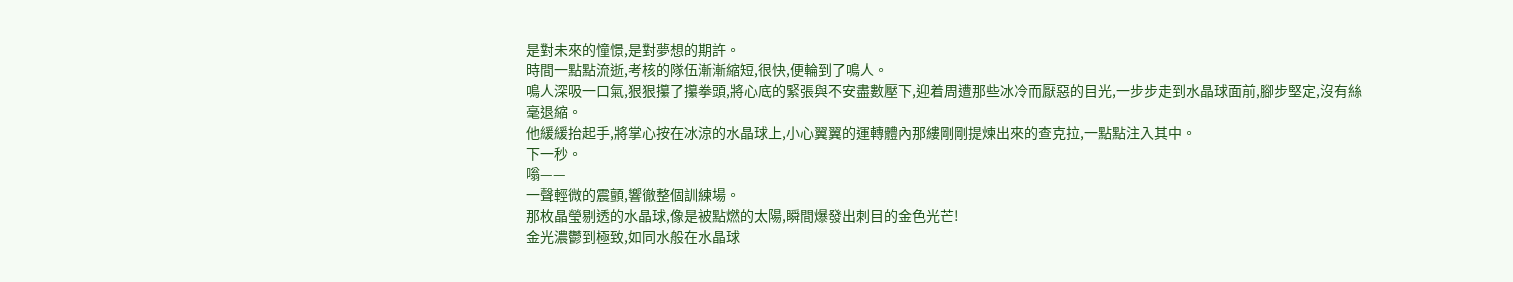是對未來的憧憬,是對夢想的期許。
時間一點點流逝,考核的隊伍漸漸縮短,很快,便輪到了鳴人。
鳴人深吸一口氣,狠狠攥了攥拳頭,將心底的緊張與不安盡數壓下,迎着周遭那些冰冷而厭惡的目光,一步步走到水晶球面前,腳步堅定,沒有絲毫退縮。
他緩緩抬起手,將掌心按在冰涼的水晶球上,小心翼翼的運轉體內那縷剛剛提煉出來的查克拉,一點點注入其中。
下一秒。
嗡——
一聲輕微的震顫,響徹整個訓練場。
那枚晶瑩剔透的水晶球,像是被點燃的太陽,瞬間爆發出刺目的金色光芒!
金光濃鬱到極致,如同水般在水晶球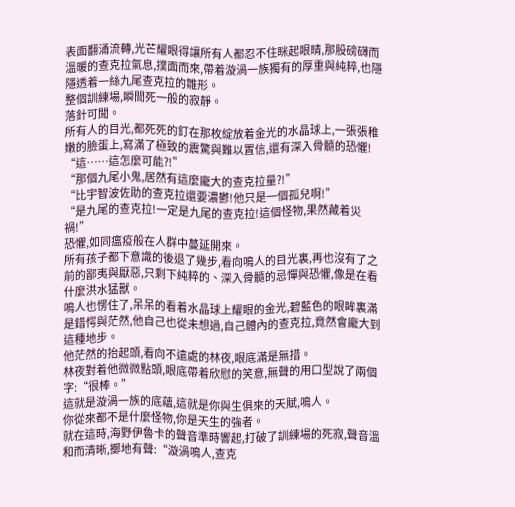表面翻涌流轉,光芒耀眼得讓所有人都忍不住眯起眼睛,那股磅礴而溫暖的查克拉氣息,撲面而來,帶着漩渦一族獨有的厚重與純粹,也隱隱透着一絲九尾查克拉的雛形。
整個訓練場,瞬間死一般的寂靜。
落針可聞。
所有人的目光,都死死的釘在那枚綻放着金光的水晶球上,一張張稚嫩的臉蛋上,寫滿了極致的震驚與難以置信,還有深入骨髓的恐懼!
“這……這怎麼可能?!”
“那個九尾小鬼,居然有這麼龐大的查克拉量?!”
“比宇智波佐助的查克拉還要濃鬱!他只是一個孤兒啊!”
“是九尾的查克拉!一定是九尾的查克拉!這個怪物,果然藏着災禍!”
恐懼,如同瘟疫般在人群中蔓延開來。
所有孩子都下意識的後退了幾步,看向鳴人的目光裏,再也沒有了之前的鄙夷與厭惡,只剩下純粹的、深入骨髓的忌憚與恐懼,像是在看什麼洪水猛獸。
鳴人也愣住了,呆呆的看着水晶球上耀眼的金光,碧藍色的眼眸裏滿是錯愕與茫然,他自己也從未想過,自己體內的查克拉,竟然會龐大到這種地步。
他茫然的抬起頭,看向不遠處的林夜,眼底滿是無措。
林夜對着他微微點頭,眼底帶着欣慰的笑意,無聲的用口型說了兩個字:“很棒。”
這就是漩渦一族的底蘊,這就是你與生俱來的天賦,鳴人。
你從來都不是什麼怪物,你是天生的強者。
就在這時,海野伊魯卡的聲音準時響起,打破了訓練場的死寂,聲音溫和而清晰,擲地有聲:“漩渦鳴人,查克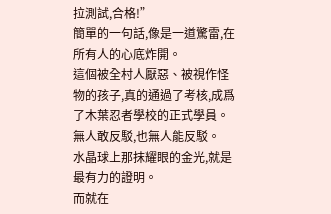拉測試,合格!”
簡單的一句話,像是一道驚雷,在所有人的心底炸開。
這個被全村人厭惡、被視作怪物的孩子,真的通過了考核,成爲了木葉忍者學校的正式學員。
無人敢反駁,也無人能反駁。
水晶球上那抹耀眼的金光,就是最有力的證明。
而就在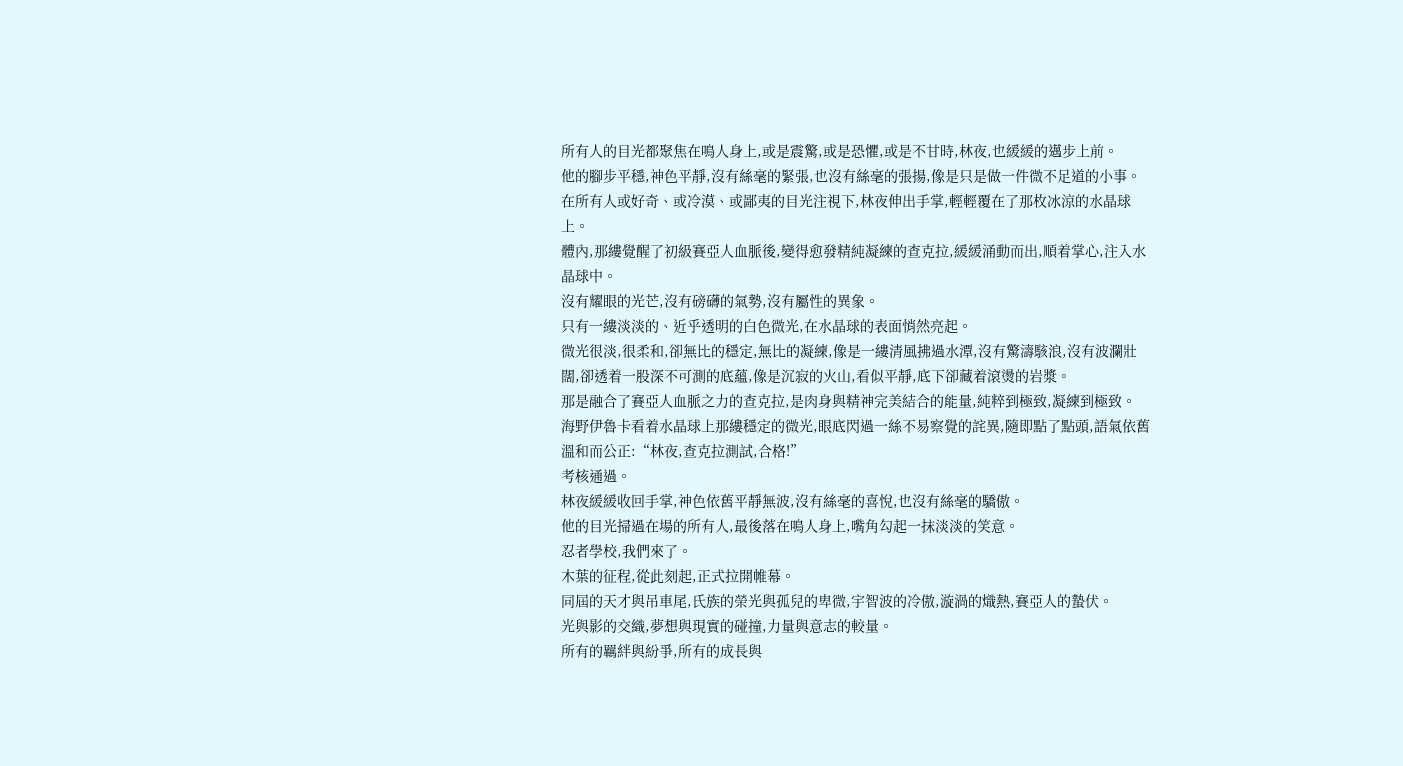所有人的目光都聚焦在鳴人身上,或是震驚,或是恐懼,或是不甘時,林夜,也緩緩的邁步上前。
他的腳步平穩,神色平靜,沒有絲毫的緊張,也沒有絲毫的張揚,像是只是做一件微不足道的小事。
在所有人或好奇、或冷漠、或鄙夷的目光注視下,林夜伸出手掌,輕輕覆在了那枚冰涼的水晶球上。
體內,那縷覺醒了初級賽亞人血脈後,變得愈發精純凝練的查克拉,緩緩涌動而出,順着掌心,注入水晶球中。
沒有耀眼的光芒,沒有磅礴的氣勢,沒有屬性的異象。
只有一縷淡淡的、近乎透明的白色微光,在水晶球的表面悄然亮起。
微光很淡,很柔和,卻無比的穩定,無比的凝練,像是一縷清風拂過水潭,沒有驚濤駭浪,沒有波瀾壯闊,卻透着一股深不可測的底蘊,像是沉寂的火山,看似平靜,底下卻藏着滾燙的岩漿。
那是融合了賽亞人血脈之力的查克拉,是肉身與精神完美結合的能量,純粹到極致,凝練到極致。
海野伊魯卡看着水晶球上那縷穩定的微光,眼底閃過一絲不易察覺的詫異,隨即點了點頭,語氣依舊溫和而公正:“林夜,查克拉測試,合格!”
考核通過。
林夜緩緩收回手掌,神色依舊平靜無波,沒有絲毫的喜悅,也沒有絲毫的驕傲。
他的目光掃過在場的所有人,最後落在鳴人身上,嘴角勾起一抹淡淡的笑意。
忍者學校,我們來了。
木葉的征程,從此刻起,正式拉開帷幕。
同屆的天才與吊車尾,氏族的榮光與孤兒的卑微,宇智波的冷傲,漩渦的熾熱,賽亞人的蟄伏。
光與影的交織,夢想與現實的碰撞,力量與意志的較量。
所有的羈絆與紛爭,所有的成長與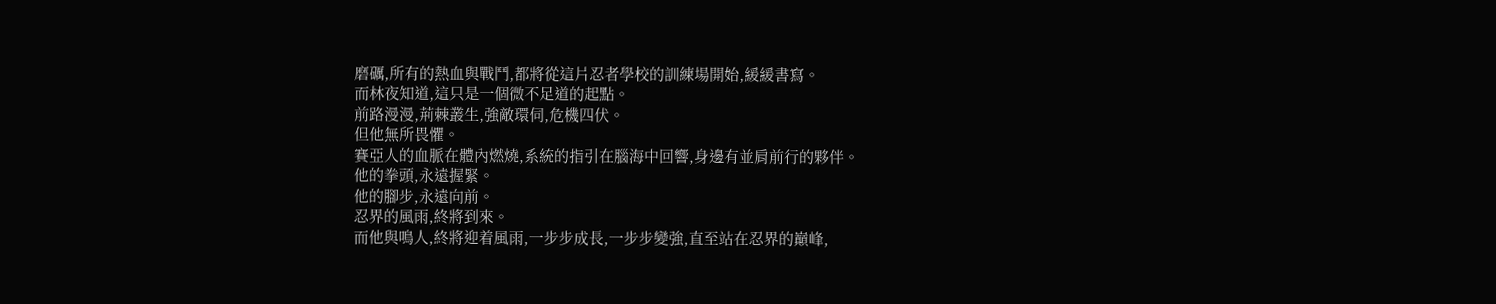磨礪,所有的熱血與戰鬥,都將從這片忍者學校的訓練場開始,緩緩書寫。
而林夜知道,這只是一個微不足道的起點。
前路漫漫,荊棘叢生,強敵環伺,危機四伏。
但他無所畏懼。
賽亞人的血脈在體內燃燒,系統的指引在腦海中回響,身邊有並肩前行的夥伴。
他的拳頭,永遠握緊。
他的腳步,永遠向前。
忍界的風雨,終將到來。
而他與鳴人,終將迎着風雨,一步步成長,一步步變強,直至站在忍界的巔峰,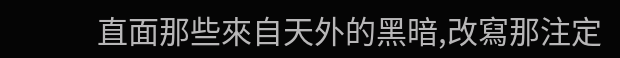直面那些來自天外的黑暗,改寫那注定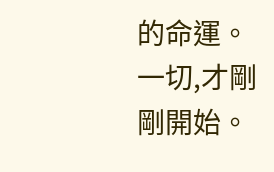的命運。
一切,才剛剛開始。